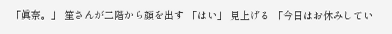「眞奈。」 笙さんが二階から顔を出す 「はい」 見上げる 「今日はお休みしてい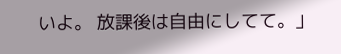いよ。 放課後は自由にしてて。」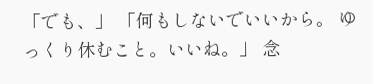「でも、」 「何もしないでいいから。 ゆっくり休むこと。いいね。」 念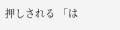押しされる 「は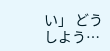い」 どうしよう…